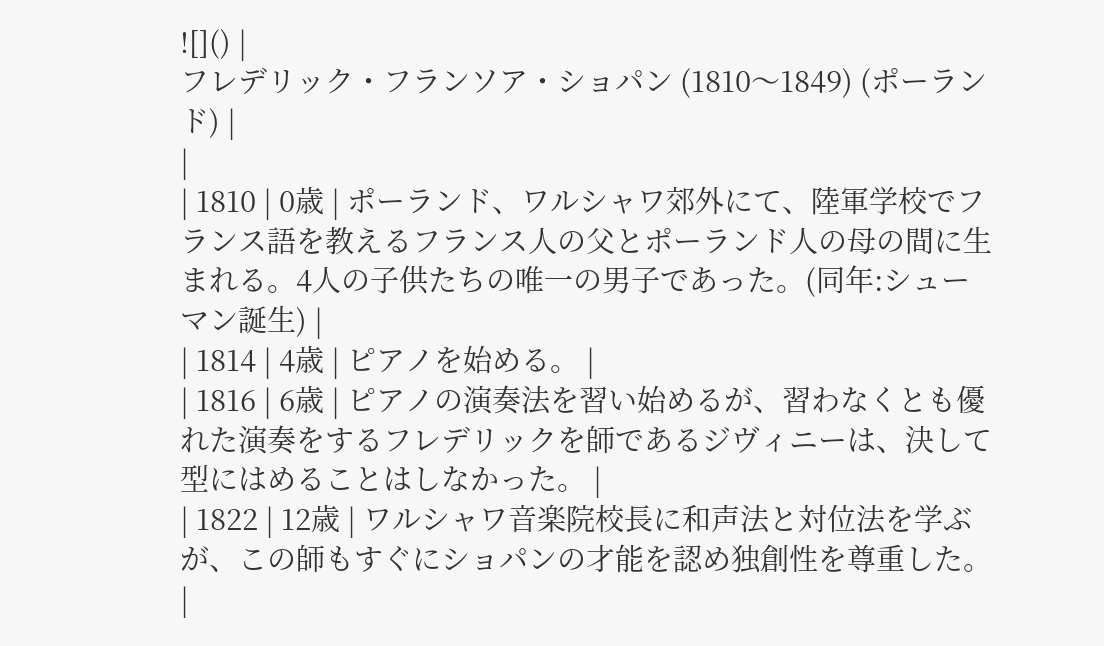![]() |
フレデリック・フランソア・ショパン (1810〜1849) (ポーランド) |
|
| 1810 | 0歳 | ポーランド、ワルシャワ郊外にて、陸軍学校でフランス語を教えるフランス人の父とポーランド人の母の間に生まれる。4人の子供たちの唯一の男子であった。(同年:シューマン誕生) |
| 1814 | 4歳 | ピアノを始める。 |
| 1816 | 6歳 | ピアノの演奏法を習い始めるが、習わなくとも優れた演奏をするフレデリックを師であるジヴィニーは、決して型にはめることはしなかった。 |
| 1822 | 12歳 | ワルシャワ音楽院校長に和声法と対位法を学ぶが、この師もすぐにショパンの才能を認め独創性を尊重した。 |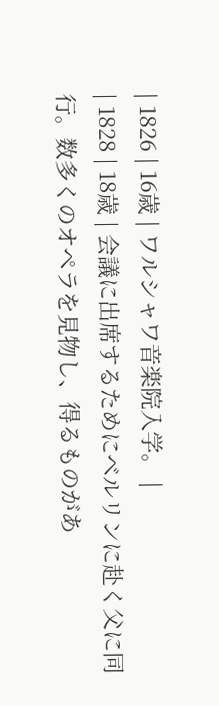| 1826 | 16歳 | ワルシャワ音楽院入学。 |
| 1828 | 18歳 | 会議に出席するためにベルリンに赴く父に同行。数多くのオペラを見物し、得るものがあ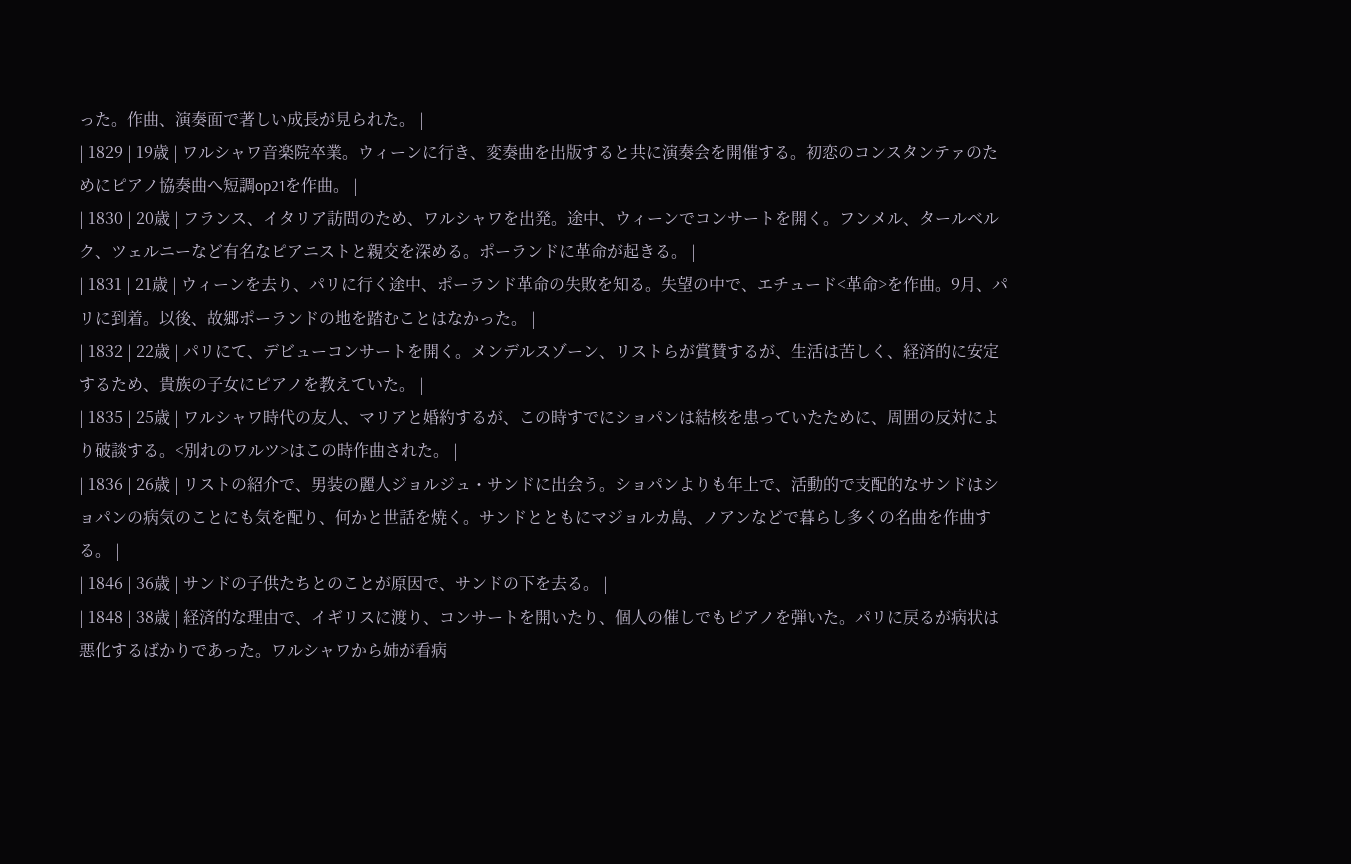った。作曲、演奏面で著しい成長が見られた。 |
| 1829 | 19歳 | ワルシャワ音楽院卒業。ウィーンに行き、変奏曲を出版すると共に演奏会を開催する。初恋のコンスタンテァのためにピアノ協奏曲へ短調op21を作曲。 |
| 1830 | 20歳 | フランス、イタリア訪問のため、ワルシャワを出発。途中、ウィーンでコンサートを開く。フンメル、タールベルク、ツェルニーなど有名なピアニストと親交を深める。ポーランドに革命が起きる。 |
| 1831 | 21歳 | ウィーンを去り、パリに行く途中、ポーランド革命の失敗を知る。失望の中で、エチュード<革命>を作曲。9月、パリに到着。以後、故郷ポーランドの地を踏むことはなかった。 |
| 1832 | 22歳 | パリにて、デビューコンサートを開く。メンデルスゾーン、リストらが賞賛するが、生活は苦しく、経済的に安定するため、貴族の子女にピアノを教えていた。 |
| 1835 | 25歳 | ワルシャワ時代の友人、マリアと婚約するが、この時すでにショパンは結核を患っていたために、周囲の反対により破談する。<別れのワルツ>はこの時作曲された。 |
| 1836 | 26歳 | リストの紹介で、男装の麗人ジョルジュ・サンドに出会う。ショパンよりも年上で、活動的で支配的なサンドはショパンの病気のことにも気を配り、何かと世話を焼く。サンドとともにマジョルカ島、ノアンなどで暮らし多くの名曲を作曲する。 |
| 1846 | 36歳 | サンドの子供たちとのことが原因で、サンドの下を去る。 |
| 1848 | 38歳 | 経済的な理由で、イギリスに渡り、コンサートを開いたり、個人の催しでもピアノを弾いた。パリに戻るが病状は悪化するばかりであった。ワルシャワから姉が看病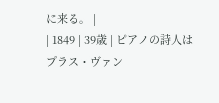に来る。 |
| 1849 | 39歳 | ピアノの詩人はプラス・ヴァン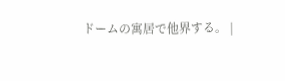ドームの寓居で他界する。 |